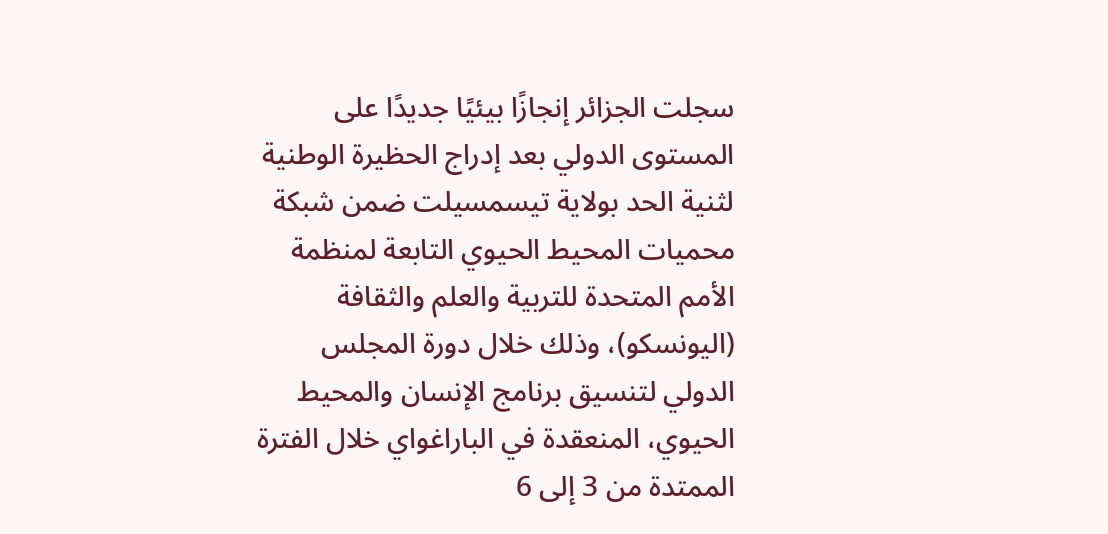سجلت الجزائر إنجازًا بيئيًا جديدًا على المستوى الدولي بعد إدراج الحظيرة الوطنية لثنية الحد بولاية تيسمسيلت ضمن شبكة محميات المحيط الحيوي التابعة لمنظمة الأمم المتحدة للتربية والعلم والثقافة (اليونسكو)، وذلك خلال دورة المجلس الدولي لتنسيق برنامج الإنسان والمحيط الحيوي، المنعقدة في الباراغواي خلال الفترة الممتدة من 3 إلى 6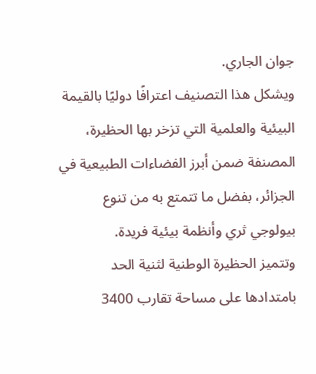جوان الجاري.
ويشكل هذا التصنيف اعترافًا دوليًا بالقيمة البيئية والعلمية التي تزخر بها الحظيرة، المصنفة ضمن أبرز الفضاءات الطبيعية في الجزائر، بفضل ما تتمتع به من تنوع بيولوجي ثري وأنظمة بيئية فريدة.
وتتميز الحظيرة الوطنية لثنية الحد بامتدادها على مساحة تقارب 3400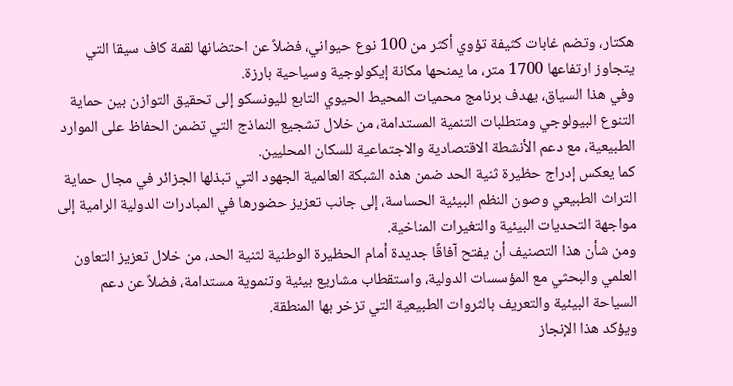هكتار، وتضم غابات كثيفة تؤوي أكثر من 100 نوع حيواني، فضلاً عن احتضانها لقمة كاف سيقا التي يتجاوز ارتفاعها 1700 متر، ما يمنحها مكانة إيكولوجية وسياحية بارزة.
وفي هذا السياق، يهدف برنامج محميات المحيط الحيوي التابع لليونسكو إلى تحقيق التوازن بين حماية التنوع البيولوجي ومتطلبات التنمية المستدامة، من خلال تشجيع النماذج التي تضمن الحفاظ على الموارد الطبيعية، مع دعم الأنشطة الاقتصادية والاجتماعية للسكان المحليين.
كما يعكس إدراج حظيرة ثنية الحد ضمن هذه الشبكة العالمية الجهود التي تبذلها الجزائر في مجال حماية التراث الطبيعي وصون النظم البيئية الحساسة، إلى جانب تعزيز حضورها في المبادرات الدولية الرامية إلى مواجهة التحديات البيئية والتغيرات المناخية.
ومن شأن هذا التصنيف أن يفتح آفاقًا جديدة أمام الحظيرة الوطنية لثنية الحد، من خلال تعزيز التعاون العلمي والبحثي مع المؤسسات الدولية، واستقطاب مشاريع بيئية وتنموية مستدامة، فضلاً عن دعم السياحة البيئية والتعريف بالثروات الطبيعية التي تزخر بها المنطقة.
ويؤكد هذا الإنجاز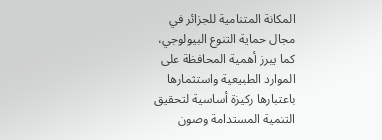المكانة المتنامية للجزائر في مجال حماية التنوع البيولوجي، كما يبرز أهمية المحافظة على الموارد الطبيعية واستثمارها باعتبارها ركيزة أساسية لتحقيق التنمية المستدامة وصون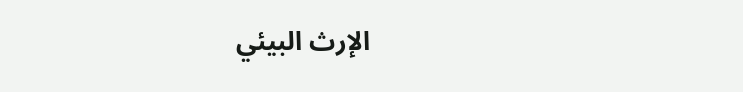الإرث البيئي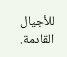للأجيال القادمة.